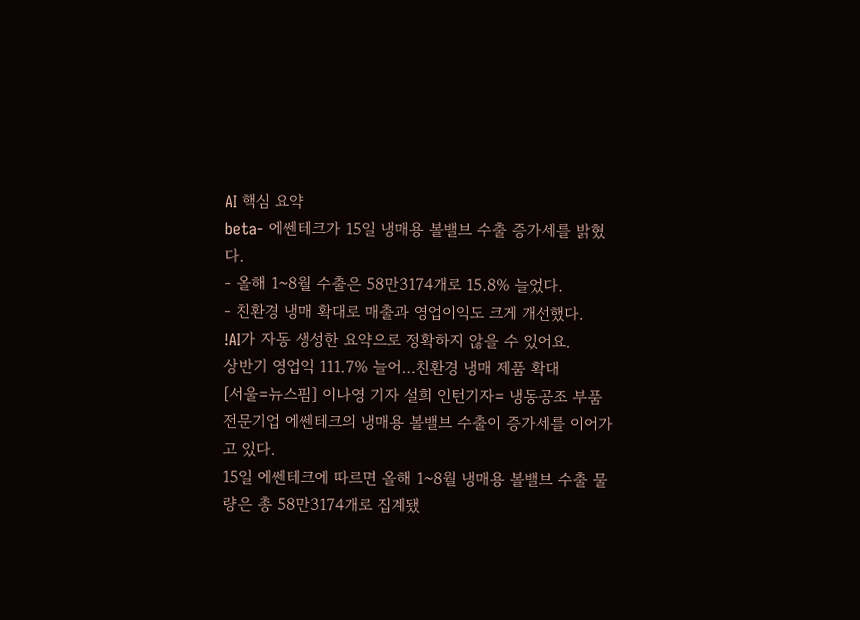AI 핵심 요약
beta- 에쎈테크가 15일 냉매용 볼밸브 수출 증가세를 밝혔다.
- 올해 1~8월 수출은 58만3174개로 15.8% 늘었다.
- 친환경 냉매 확대로 매출과 영업이익도 크게 개선했다.
!AI가 자동 생성한 요약으로 정확하지 않을 수 있어요.
상반기 영업익 111.7% 늘어…친환경 냉매 제품 확대
[서울=뉴스핌] 이나영 기자 설희 인턴기자= 냉동공조 부품 전문기업 에쎈테크의 냉매용 볼밸브 수출이 증가세를 이어가고 있다.
15일 에쎈테크에 따르면 올해 1~8월 냉매용 볼밸브 수출 물량은 총 58만3174개로 집계됐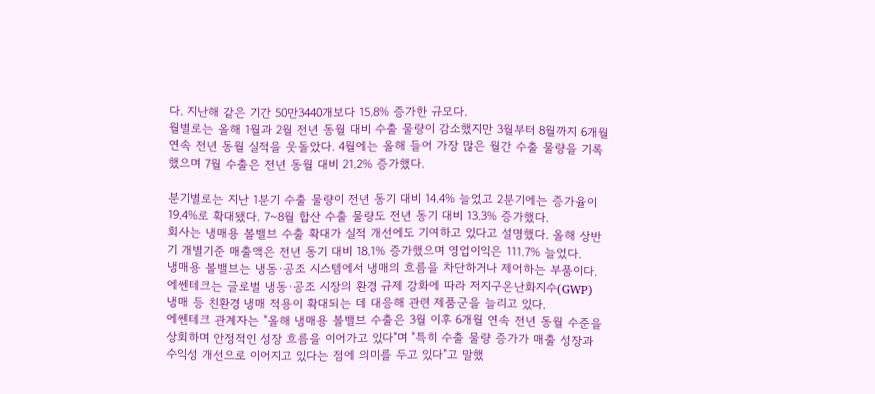다. 지난해 같은 기간 50만3440개보다 15.8% 증가한 규모다.
월별로는 올해 1월과 2월 전년 동월 대비 수출 물량이 감소했지만 3월부터 8월까지 6개월 연속 전년 동월 실적을 웃돌았다. 4월에는 올해 들어 가장 많은 월간 수출 물량을 기록했으며 7월 수출은 전년 동월 대비 21.2% 증가했다.

분기별로는 지난 1분기 수출 물량이 전년 동기 대비 14.4% 늘었고 2분기에는 증가율이 19.4%로 확대됐다. 7~8월 합산 수출 물량도 전년 동기 대비 13.3% 증가했다.
회사는 냉매용 볼밸브 수출 확대가 실적 개선에도 기여하고 있다고 설명했다. 올해 상반기 개별기준 매출액은 전년 동기 대비 18.1% 증가했으며 영업이익은 111.7% 늘었다.
냉매용 볼밸브는 냉동·공조 시스템에서 냉매의 흐름을 차단하거나 제어하는 부품이다. 에쎈테크는 글로벌 냉동·공조 시장의 환경 규제 강화에 따라 저지구온난화지수(GWP) 냉매 등 친환경 냉매 적용이 확대되는 데 대응해 관련 제품군을 늘리고 있다.
에쎈테크 관계자는 "올해 냉매용 볼밸브 수출은 3월 이후 6개월 연속 전년 동월 수준을 상회하며 안정적인 성장 흐름을 이어가고 있다"며 "특히 수출 물량 증가가 매출 성장과 수익성 개선으로 이어지고 있다는 점에 의미를 두고 있다"고 말했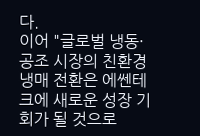다.
이어 "글로벌 냉동·공조 시장의 친환경 냉매 전환은 에쎈테크에 새로운 성장 기회가 될 것으로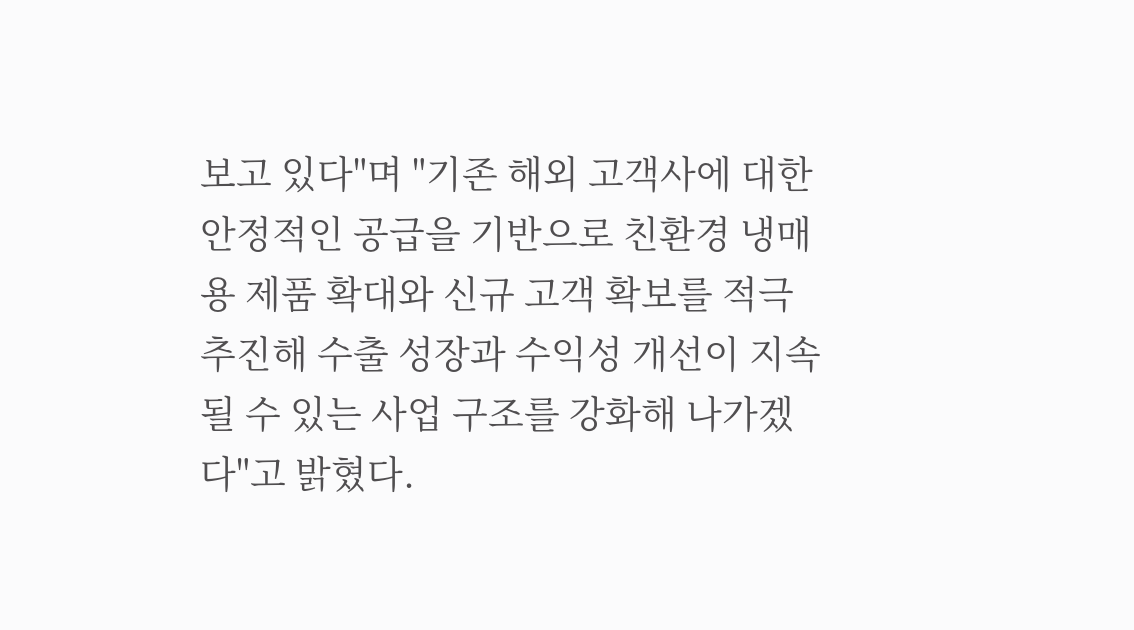보고 있다"며 "기존 해외 고객사에 대한 안정적인 공급을 기반으로 친환경 냉매용 제품 확대와 신규 고객 확보를 적극 추진해 수출 성장과 수익성 개선이 지속될 수 있는 사업 구조를 강화해 나가겠다"고 밝혔다.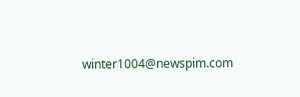winter1004@newspim.com